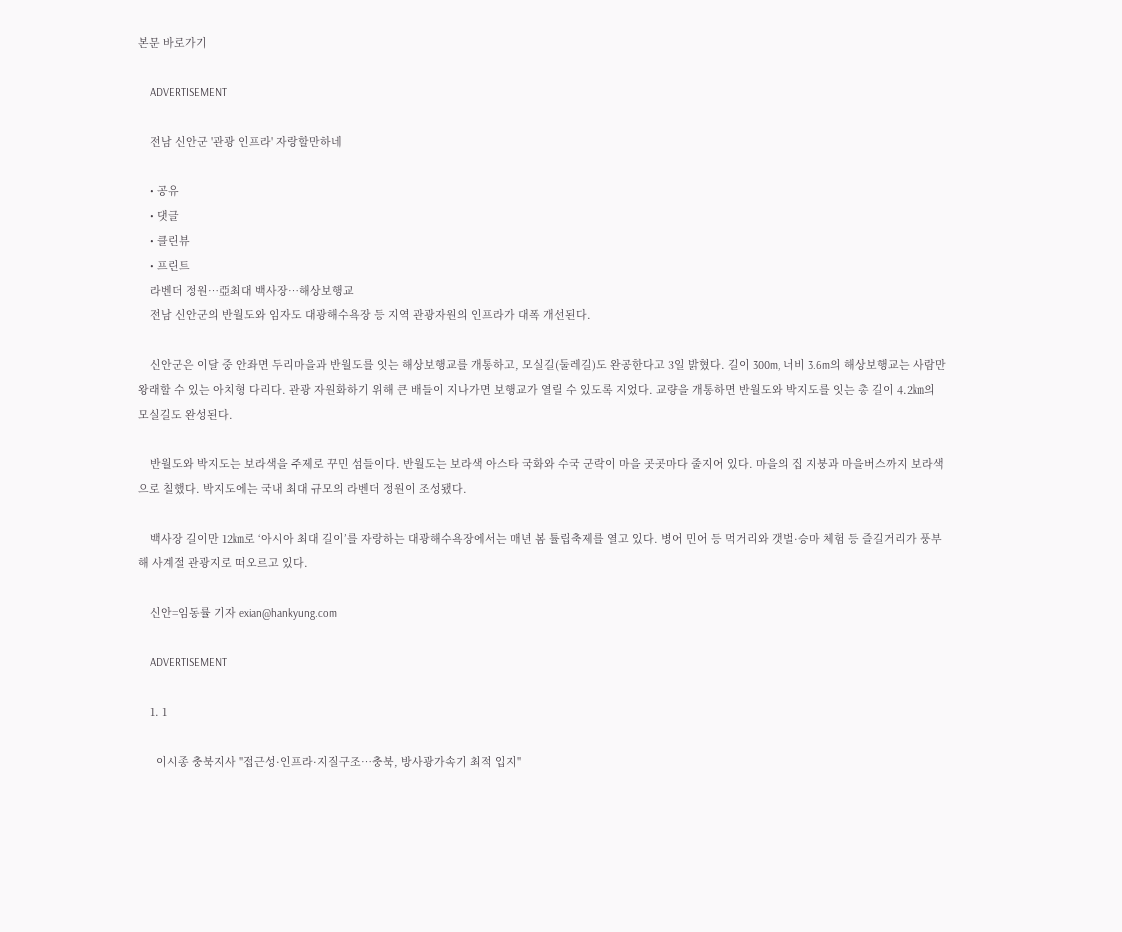본문 바로가기

    ADVERTISEMENT

    전남 신안군 '관광 인프라' 자랑할만하네

    • 공유
    • 댓글
    • 클린뷰
    • 프린트
    라벤더 정원…亞최대 백사장…해상보행교
    전남 신안군의 반월도와 임자도 대광해수욕장 등 지역 관광자원의 인프라가 대폭 개선된다.

    신안군은 이달 중 안좌면 두리마을과 반월도를 잇는 해상보행교를 개통하고, 모실길(둘레길)도 완공한다고 3일 밝혔다. 길이 300m, 너비 3.6m의 해상보행교는 사람만 왕래할 수 있는 아치형 다리다. 관광 자원화하기 위해 큰 배들이 지나가면 보행교가 열릴 수 있도록 지었다. 교량을 개통하면 반월도와 박지도를 잇는 총 길이 4.2㎞의 모실길도 완성된다.

    반월도와 박지도는 보라색을 주제로 꾸민 섬들이다. 반월도는 보라색 아스타 국화와 수국 군락이 마을 곳곳마다 줄지어 있다. 마을의 집 지붕과 마을버스까지 보라색으로 칠했다. 박지도에는 국내 최대 규모의 라벤더 정원이 조성됐다.

    백사장 길이만 12㎞로 ‘아시아 최대 길이’를 자랑하는 대광해수욕장에서는 매년 봄 튤립축제를 열고 있다. 병어 민어 등 먹거리와 갯벌·승마 체험 등 즐길거리가 풍부해 사계절 관광지로 떠오르고 있다.

    신안=임동률 기자 exian@hankyung.com

    ADVERTISEMENT

    1. 1

      이시종 충북지사 "접근성·인프라·지질구조…충북, 방사광가속기 최적 입지"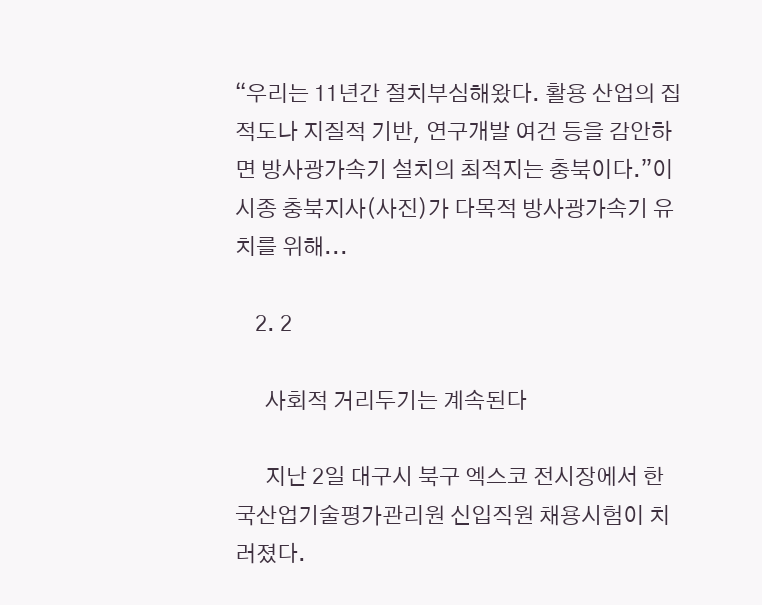“우리는 11년간 절치부심해왔다. 활용 산업의 집적도나 지질적 기반, 연구개발 여건 등을 감안하면 방사광가속기 설치의 최적지는 충북이다.”이시종 충북지사(사진)가 다목적 방사광가속기 유치를 위해...

    2. 2

      사회적 거리두기는 계속된다

      지난 2일 대구시 북구 엑스코 전시장에서 한국산업기술평가관리원 신입직원 채용시험이 치러졌다.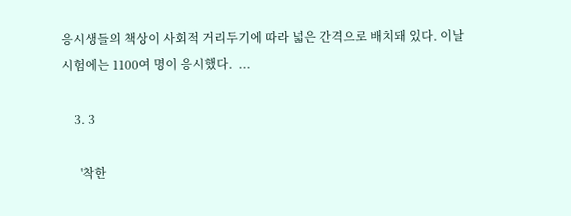응시생들의 책상이 사회적 거리두기에 따라 넓은 간격으로 배치돼 있다. 이날 시험에는 1100여 명이 응시했다.  ...

    3. 3

      '착한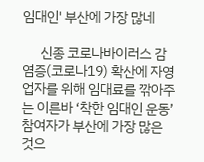임대인' 부산에 가장 많네

      신종 코로나바이러스 감염증(코로나19) 확산에 자영업자를 위해 임대료를 깎아주는 이른바 ‘착한 임대인 운동’ 참여자가 부산에 가장 많은 것으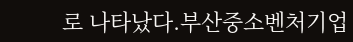로 나타났다.부산중소벤처기업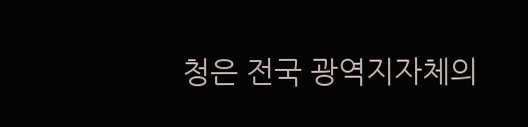청은 전국 광역지자체의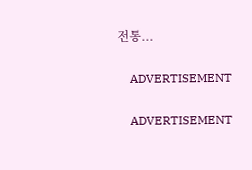전통...

    ADVERTISEMENT

    ADVERTISEMENT